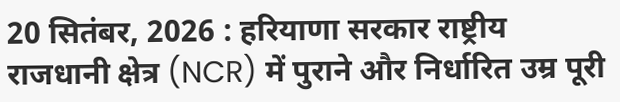20 सितंबर, 2026 : हरियाणा सरकार राष्ट्रीय राजधानी क्षेत्र (NCR) में पुराने और निर्धारित उम्र पूरी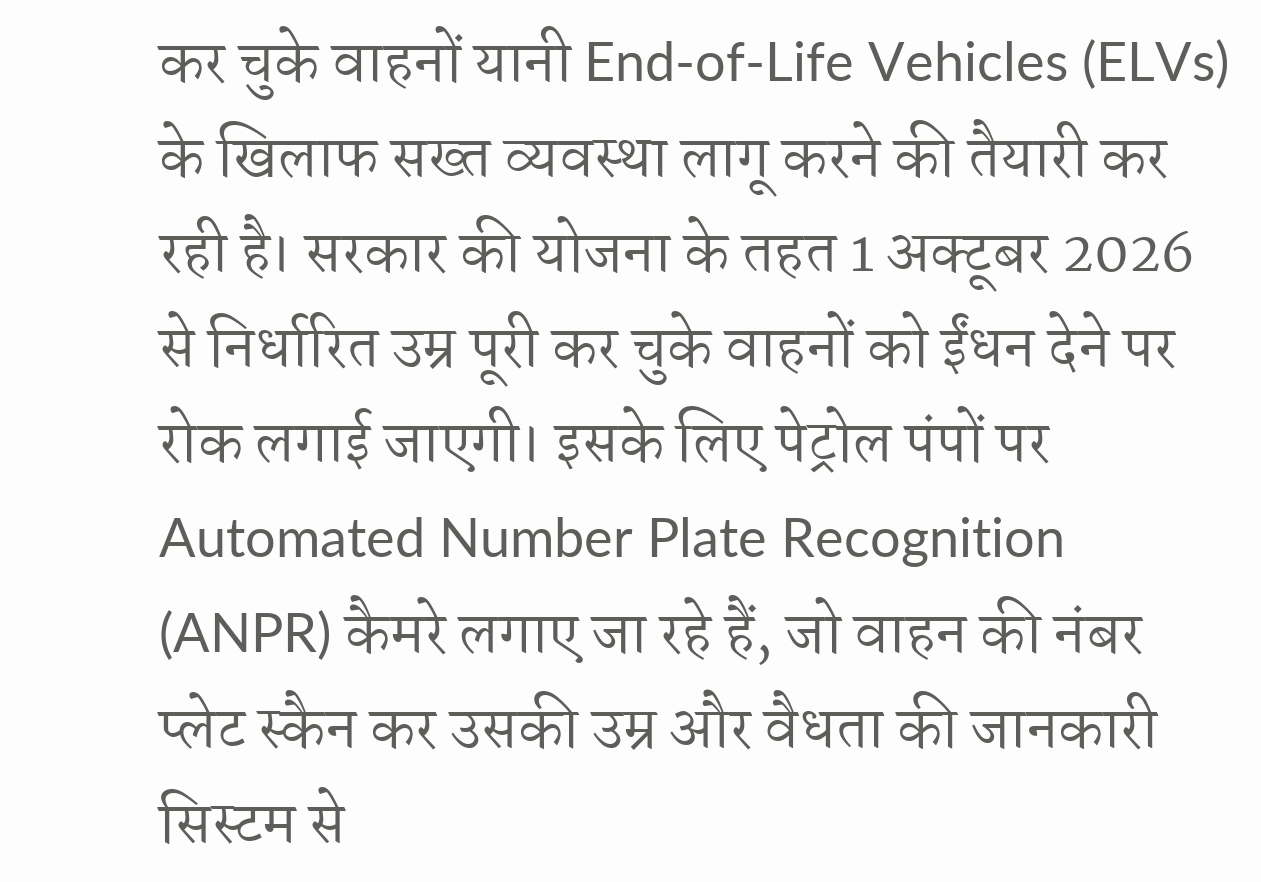कर चुके वाहनों यानी End-of-Life Vehicles (ELVs) के खिलाफ सख्त व्यवस्था लागू करने की तैयारी कर रही है। सरकार की योजना के तहत 1 अक्टूबर 2026 से निर्धारित उम्र पूरी कर चुके वाहनों को ईंधन देने पर रोक लगाई जाएगी। इसके लिए पेट्रोल पंपों पर Automated Number Plate Recognition (ANPR) कैमरे लगाए जा रहे हैं, जो वाहन की नंबर प्लेट स्कैन कर उसकी उम्र और वैधता की जानकारी सिस्टम से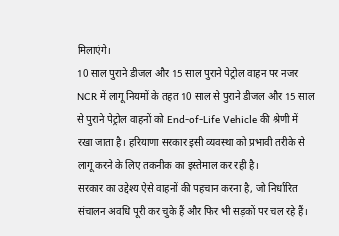मिलाएंगे।
10 साल पुराने डीजल और 15 साल पुराने पेट्रोल वाहन पर नजर
NCR में लागू नियमों के तहत 10 साल से पुराने डीजल और 15 साल से पुराने पेट्रोल वाहनों को End-of-Life Vehicle की श्रेणी में रखा जाता है। हरियाणा सरकार इसी व्यवस्था को प्रभावी तरीके से लागू करने के लिए तकनीक का इस्तेमाल कर रही है।
सरकार का उद्देश्य ऐसे वाहनों की पहचान करना है, जो निर्धारित संचालन अवधि पूरी कर चुके हैं और फिर भी सड़कों पर चल रहे हैं।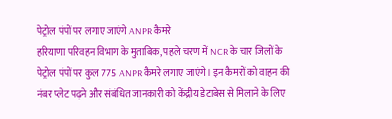पेट्रोल पंपों पर लगाए जाएंगे ANPR कैमरे
हरियाणा परिवहन विभाग के मुताबिक, पहले चरण में NCR के चार जिलों के पेट्रोल पंपों पर कुल 775 ANPR कैमरे लगाए जाएंगे। इन कैमरों को वाहन की नंबर प्लेट पढ़ने और संबंधित जानकारी को केंद्रीय डेटाबेस से मिलाने के लिए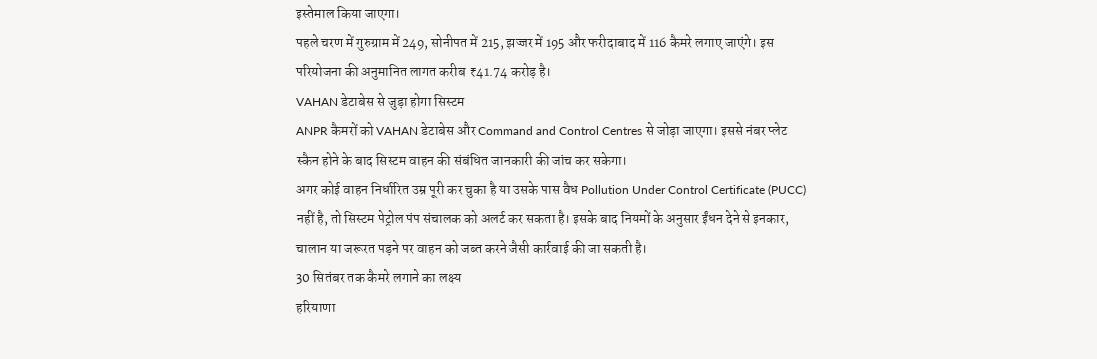इस्तेमाल किया जाएगा।
पहले चरण में गुरुग्राम में 249, सोनीपत में 215, झज्जर में 195 और फरीदाबाद में 116 कैमरे लगाए जाएंगे। इस परियोजना की अनुमानित लागत करीब ₹41.74 करोड़ है।
VAHAN डेटाबेस से जुड़ा होगा सिस्टम
ANPR कैमरों को VAHAN डेटाबेस और Command and Control Centres से जोड़ा जाएगा। इससे नंबर प्लेट स्कैन होने के बाद सिस्टम वाहन की संबंधित जानकारी की जांच कर सकेगा।
अगर कोई वाहन निर्धारित उम्र पूरी कर चुका है या उसके पास वैध Pollution Under Control Certificate (PUCC) नहीं है, तो सिस्टम पेट्रोल पंप संचालक को अलर्ट कर सकता है। इसके बाद नियमों के अनुसार ईंधन देने से इनकार, चालान या जरूरत पड़ने पर वाहन को जब्त करने जैसी कार्रवाई की जा सकती है।
30 सितंबर तक कैमरे लगाने का लक्ष्य
हरियाणा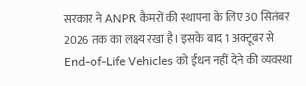सरकार ने ANPR कैमरों की स्थापना के लिए 30 सितंबर 2026 तक का लक्ष्य रखा है। इसके बाद 1 अक्टूबर से End-of-Life Vehicles को ईंधन नहीं देने की व्यवस्था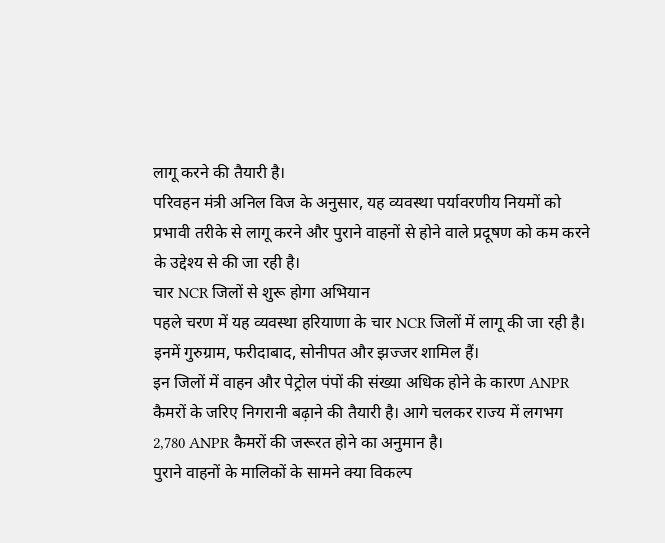लागू करने की तैयारी है।
परिवहन मंत्री अनिल विज के अनुसार, यह व्यवस्था पर्यावरणीय नियमों को प्रभावी तरीके से लागू करने और पुराने वाहनों से होने वाले प्रदूषण को कम करने के उद्देश्य से की जा रही है।
चार NCR जिलों से शुरू होगा अभियान
पहले चरण में यह व्यवस्था हरियाणा के चार NCR जिलों में लागू की जा रही है। इनमें गुरुग्राम, फरीदाबाद, सोनीपत और झज्जर शामिल हैं।
इन जिलों में वाहन और पेट्रोल पंपों की संख्या अधिक होने के कारण ANPR कैमरों के जरिए निगरानी बढ़ाने की तैयारी है। आगे चलकर राज्य में लगभग 2,780 ANPR कैमरों की जरूरत होने का अनुमान है।
पुराने वाहनों के मालिकों के सामने क्या विकल्प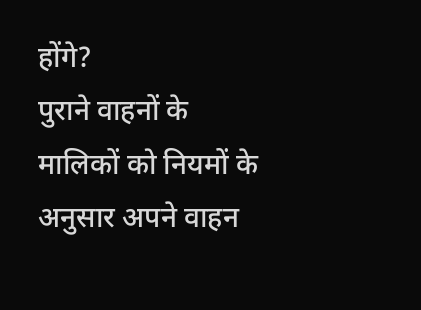होंगे?
पुराने वाहनों के मालिकों को नियमों के अनुसार अपने वाहन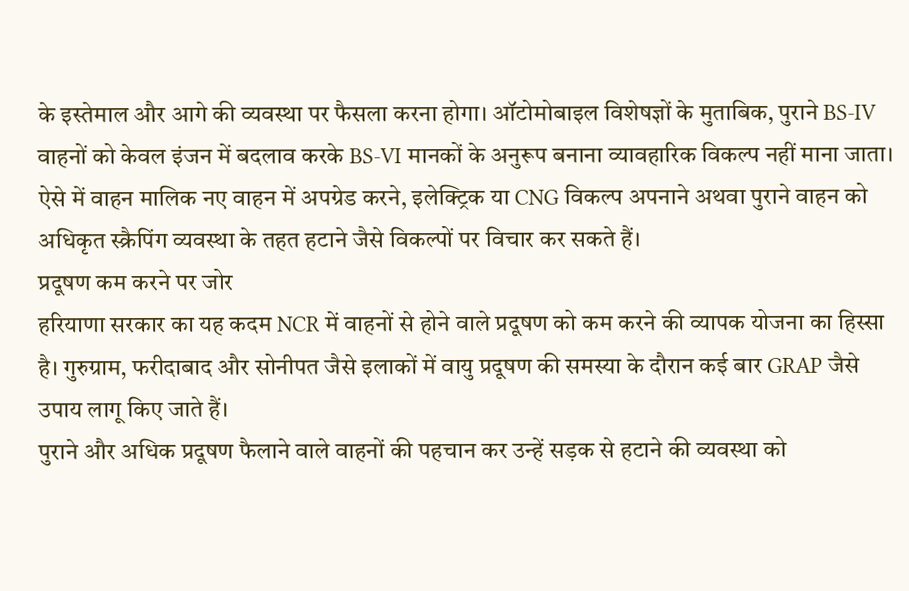के इस्तेमाल और आगे की व्यवस्था पर फैसला करना होगा। ऑटोमोबाइल विशेषज्ञों के मुताबिक, पुराने BS-IV वाहनों को केवल इंजन में बदलाव करके BS-VI मानकों के अनुरूप बनाना व्यावहारिक विकल्प नहीं माना जाता।
ऐसे में वाहन मालिक नए वाहन में अपग्रेड करने, इलेक्ट्रिक या CNG विकल्प अपनाने अथवा पुराने वाहन को अधिकृत स्क्रैपिंग व्यवस्था के तहत हटाने जैसे विकल्पों पर विचार कर सकते हैं।
प्रदूषण कम करने पर जोर
हरियाणा सरकार का यह कदम NCR में वाहनों से होने वाले प्रदूषण को कम करने की व्यापक योजना का हिस्सा है। गुरुग्राम, फरीदाबाद और सोनीपत जैसे इलाकों में वायु प्रदूषण की समस्या के दौरान कई बार GRAP जैसे उपाय लागू किए जाते हैं।
पुराने और अधिक प्रदूषण फैलाने वाले वाहनों की पहचान कर उन्हें सड़क से हटाने की व्यवस्था को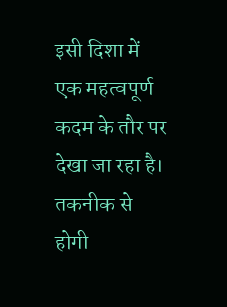इसी दिशा में एक महत्वपूर्ण कदम के तौर पर देखा जा रहा है।
तकनीक से होगी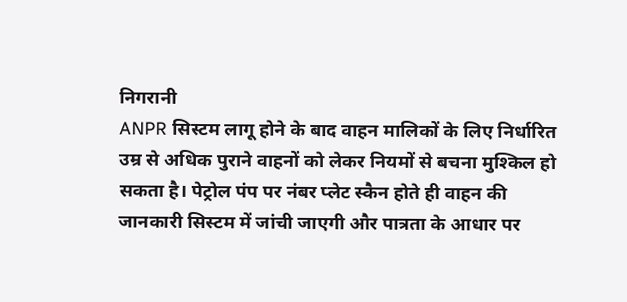निगरानी
ANPR सिस्टम लागू होने के बाद वाहन मालिकों के लिए निर्धारित उम्र से अधिक पुराने वाहनों को लेकर नियमों से बचना मुश्किल हो सकता है। पेट्रोल पंप पर नंबर प्लेट स्कैन होते ही वाहन की जानकारी सिस्टम में जांची जाएगी और पात्रता के आधार पर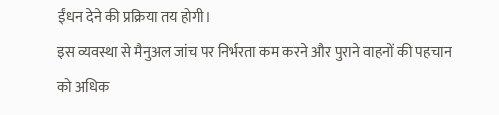ईंधन देने की प्रक्रिया तय होगी।
इस व्यवस्था से मैनुअल जांच पर निर्भरता कम करने और पुराने वाहनों की पहचान को अधिक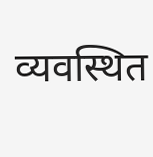व्यवस्थित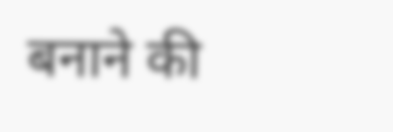बनाने की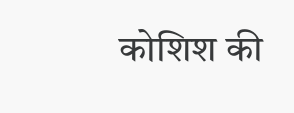कोशिश की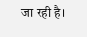जा रही है।